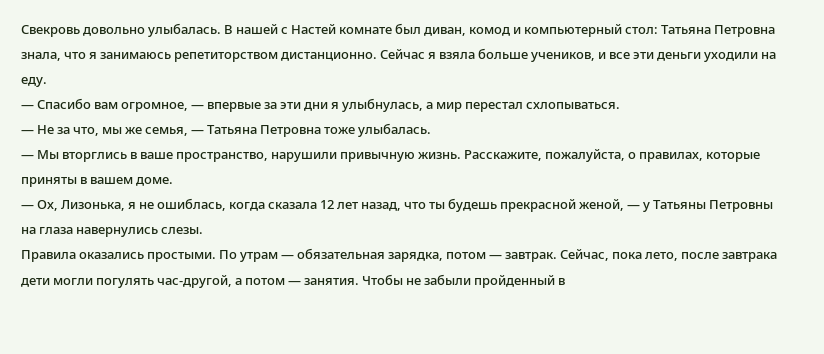Свекровь довольно улыбалась. В нашей с Настей комнате был диван, комод и компьютерный стол: Татьяна Петровна знала, что я занимаюсь репетиторством дистанционно. Сейчас я взяла больше учеников, и все эти деньги уходили на еду.
— Спасибо вам огромное, — впервые за эти дни я улыбнулась, а мир перестал схлопываться.
— Не за что, мы же семья, — Татьяна Петровна тоже улыбалась.
— Мы вторглись в ваше пространство, нарушили привычную жизнь. Расскажите, пожалуйста, о правилах, которые приняты в вашем доме.
— Ох, Лизонька, я не ошиблась, когда сказала 12 лет назад, что ты будешь прекрасной женой, — у Татьяны Петровны на глаза навернулись слезы.
Правила оказались простыми. По утрам — обязательная зарядка, потом — завтрак. Сейчас, пока лето, после завтрака дети могли погулять час-другой, а потом — занятия. Чтобы не забыли пройденный в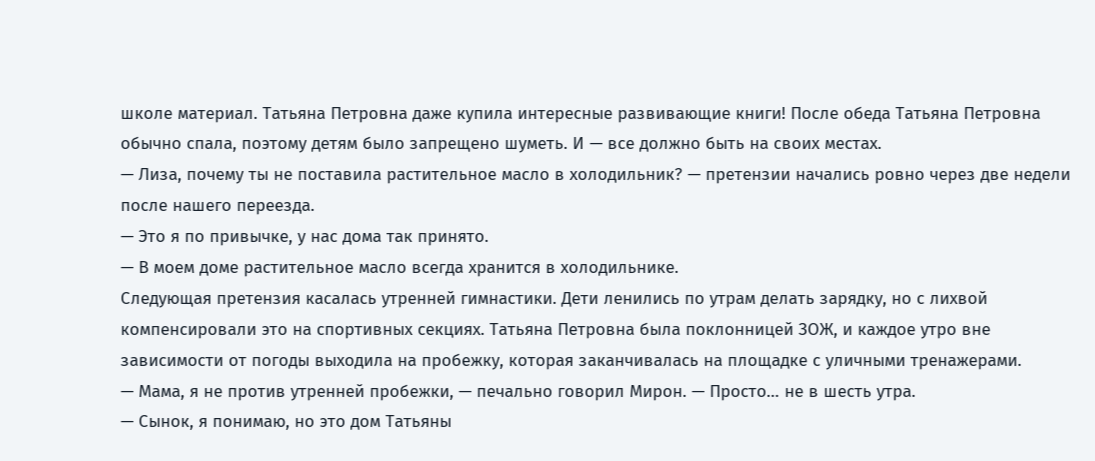школе материал. Татьяна Петровна даже купила интересные развивающие книги! После обеда Татьяна Петровна обычно спала, поэтому детям было запрещено шуметь. И — все должно быть на своих местах.
— Лиза, почему ты не поставила растительное масло в холодильник? — претензии начались ровно через две недели после нашего переезда.
— Это я по привычке, у нас дома так принято.
— В моем доме растительное масло всегда хранится в холодильнике.
Следующая претензия касалась утренней гимнастики. Дети ленились по утрам делать зарядку, но с лихвой компенсировали это на спортивных секциях. Татьяна Петровна была поклонницей ЗОЖ, и каждое утро вне зависимости от погоды выходила на пробежку, которая заканчивалась на площадке с уличными тренажерами.
— Мама, я не против утренней пробежки, — печально говорил Мирон. — Просто… не в шесть утра.
— Сынок, я понимаю, но это дом Татьяны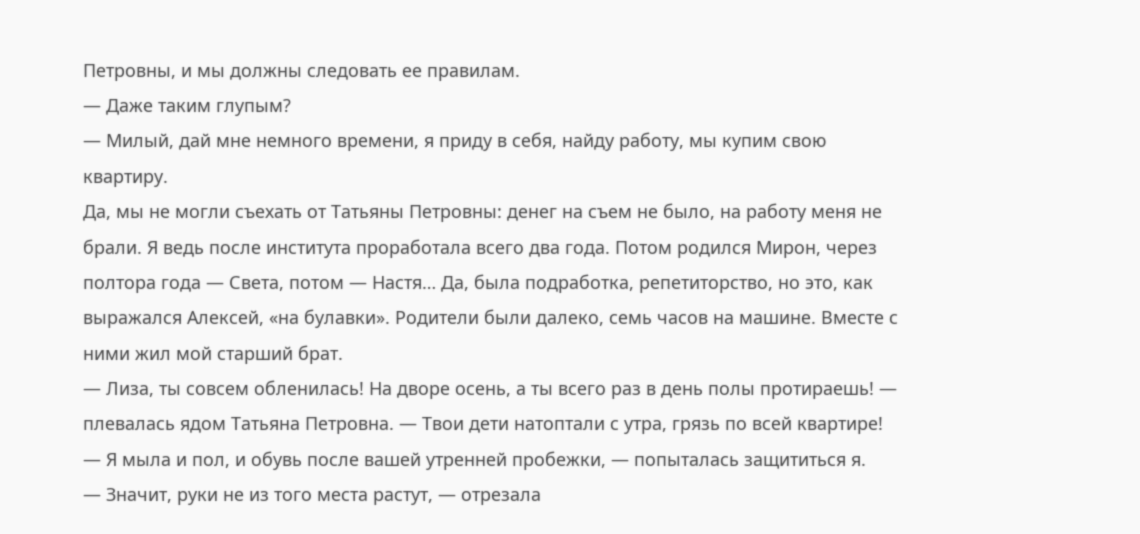Петровны, и мы должны следовать ее правилам.
— Даже таким глупым?
— Милый, дай мне немного времени, я приду в себя, найду работу, мы купим свою квартиру.
Да, мы не могли съехать от Татьяны Петровны: денег на съем не было, на работу меня не брали. Я ведь после института проработала всего два года. Потом родился Мирон, через полтора года — Света, потом — Настя… Да, была подработка, репетиторство, но это, как выражался Алексей, «на булавки». Родители были далеко, семь часов на машине. Вместе с ними жил мой старший брат.
— Лиза, ты совсем обленилась! На дворе осень, а ты всего раз в день полы протираешь! — плевалась ядом Татьяна Петровна. — Твои дети натоптали с утра, грязь по всей квартире!
— Я мыла и пол, и обувь после вашей утренней пробежки, — попыталась защититься я.
— Значит, руки не из того места растут, — отрезала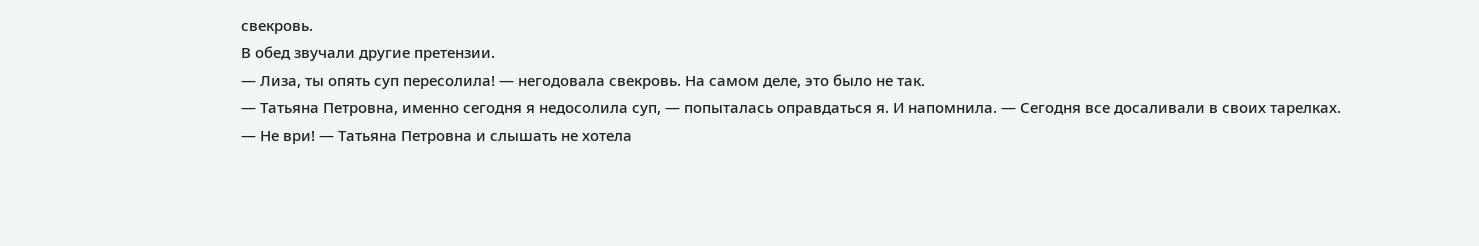свекровь.
В обед звучали другие претензии.
— Лиза, ты опять суп пересолила! — негодовала свекровь. На самом деле, это было не так.
— Татьяна Петровна, именно сегодня я недосолила суп, — попыталась оправдаться я. И напомнила. — Сегодня все досаливали в своих тарелках.
— Не ври! — Татьяна Петровна и слышать не хотела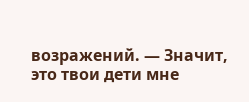возражений. — Значит, это твои дети мне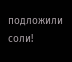подложили соли!